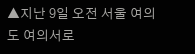▲지난 9일 오전 서울 여의도 여의서로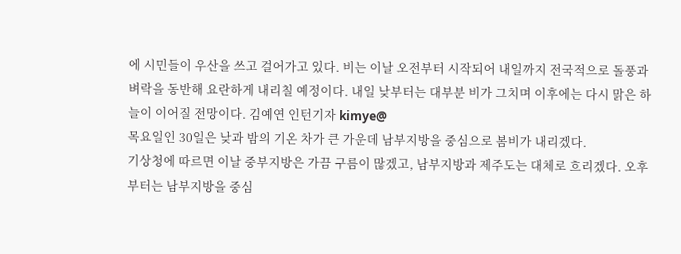에 시민들이 우산을 쓰고 걸어가고 있다. 비는 이날 오전부터 시작되어 내일까지 전국적으로 돌풍과 벼락을 동반해 요란하게 내리칠 예정이다. 내일 낮부터는 대부분 비가 그치며 이후에는 다시 맑은 하늘이 이어질 전망이다. 김예연 인턴기자 kimye@
목요일인 30일은 낮과 밤의 기온 차가 큰 가운데 남부지방을 중심으로 봄비가 내리겠다.
기상청에 따르면 이날 중부지방은 가끔 구름이 많겠고, 남부지방과 제주도는 대체로 흐리겠다. 오후부터는 남부지방을 중심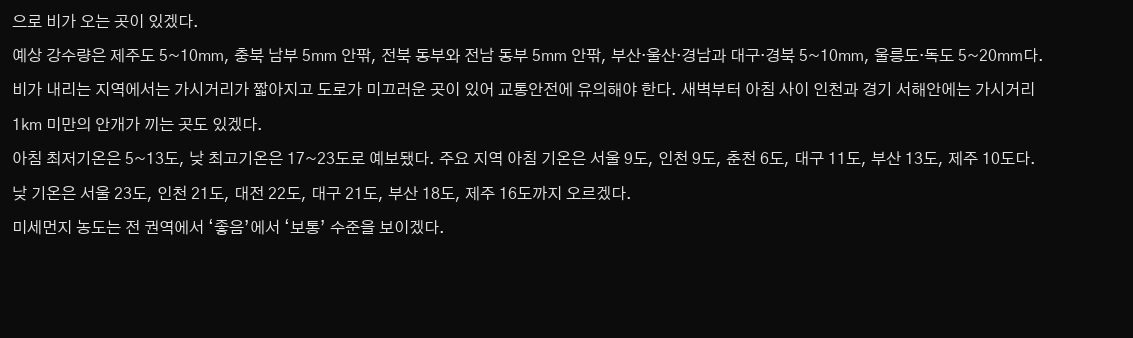으로 비가 오는 곳이 있겠다.
예상 강수량은 제주도 5~10㎜, 충북 남부 5㎜ 안팎, 전북 동부와 전남 동부 5㎜ 안팎, 부산·울산·경남과 대구·경북 5~10㎜, 울릉도·독도 5~20㎜다.
비가 내리는 지역에서는 가시거리가 짧아지고 도로가 미끄러운 곳이 있어 교통안전에 유의해야 한다. 새벽부터 아침 사이 인천과 경기 서해안에는 가시거리 1㎞ 미만의 안개가 끼는 곳도 있겠다.
아침 최저기온은 5~13도, 낮 최고기온은 17~23도로 예보됐다. 주요 지역 아침 기온은 서울 9도, 인천 9도, 춘천 6도, 대구 11도, 부산 13도, 제주 10도다. 낮 기온은 서울 23도, 인천 21도, 대전 22도, 대구 21도, 부산 18도, 제주 16도까지 오르겠다.
미세먼지 농도는 전 권역에서 ‘좋음’에서 ‘보통’ 수준을 보이겠다.